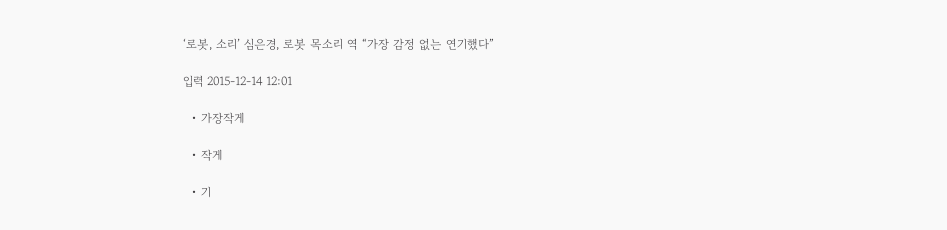‘로봇, 소리’ 심은경, 로봇 목소리 역 “가장 감정 없는 연기했다”

입력 2015-12-14 12:01

  • 가장작게

  • 작게

  • 기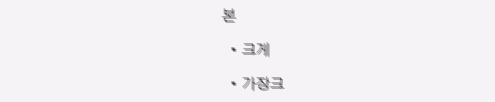본

  • 크게

  • 가장크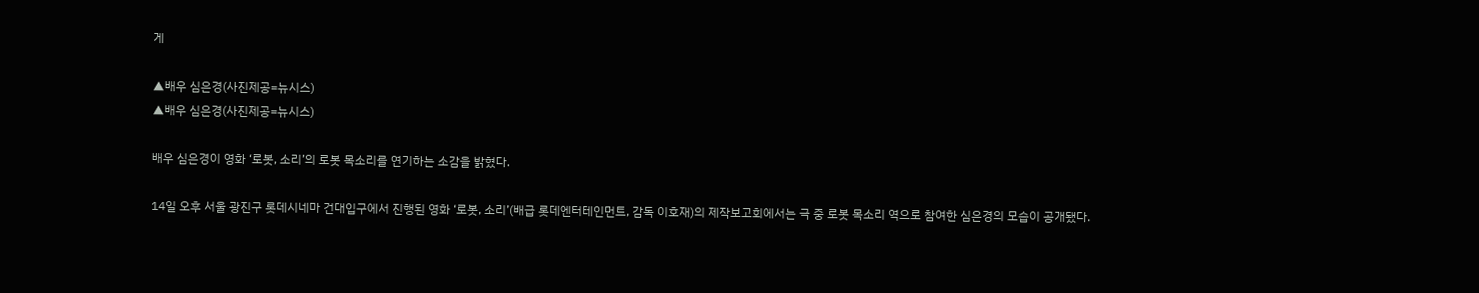게

▲배우 심은경(사진제공=뉴시스)
▲배우 심은경(사진제공=뉴시스)

배우 심은경이 영화 ‘로봇, 소리’의 로봇 목소리를 연기하는 소감을 밝혔다.

14일 오후 서울 광진구 롯데시네마 건대입구에서 진행된 영화 ‘로봇, 소리’(배급 롯데엔터테인먼트, 감독 이호재)의 제작보고회에서는 극 중 로봇 목소리 역으로 참여한 심은경의 모습이 공개됐다.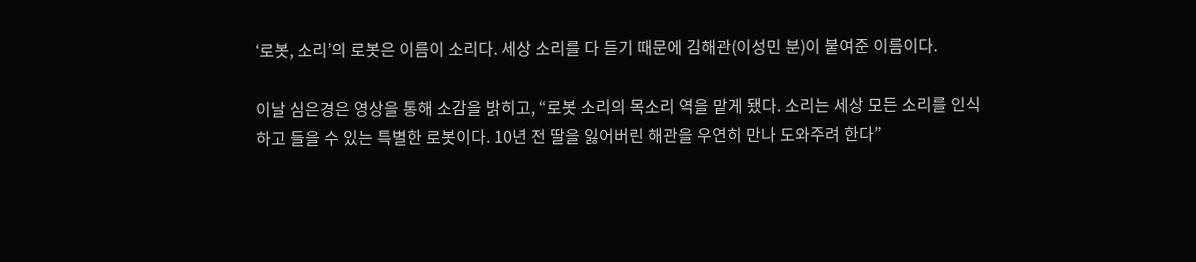‘로봇, 소리’의 로봇은 이름이 소리다. 세상 소리를 다 듣기 때문에 김해관(이성민 분)이 붙여준 이름이다.

이날 심은경은 영상을 통해 소감을 밝히고, “로봇 소리의 목소리 역을 맡게 됐다. 소리는 세상 모든 소리를 인식하고 들을 수 있는 특별한 로봇이다. 10년 전 딸을 잃어버린 해관을 우연히 만나 도와주려 한다”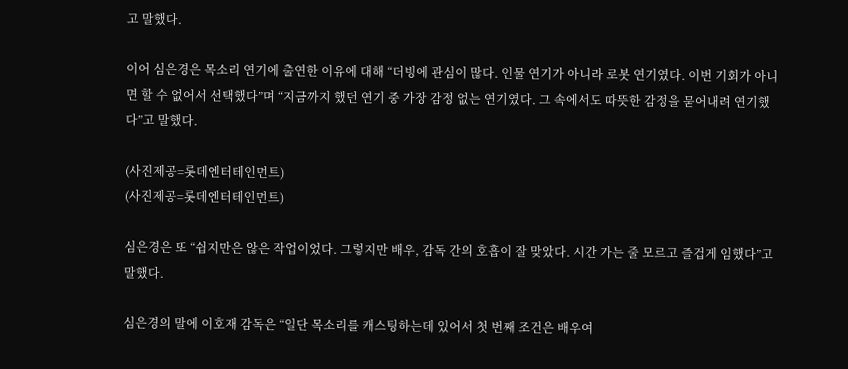고 말했다.

이어 심은경은 목소리 연기에 출연한 이유에 대해 “더빙에 관심이 많다. 인물 연기가 아니라 로봇 연기였다. 이번 기회가 아니면 할 수 없어서 선택했다”며 “지금까지 했던 연기 중 가장 감정 없는 연기였다. 그 속에서도 따뜻한 감정을 묻어내려 연기했다”고 말했다.

(사진제공=롯데엔터테인먼트)
(사진제공=롯데엔터테인먼트)

심은경은 또 “쉽지만은 않은 작업이었다. 그렇지만 배우, 감독 간의 호흡이 잘 맞았다. 시간 가는 줄 모르고 즐겁게 임했다”고 말했다.

심은경의 말에 이호재 감독은 “일단 목소리를 캐스팅하는데 있어서 첫 번째 조건은 배우여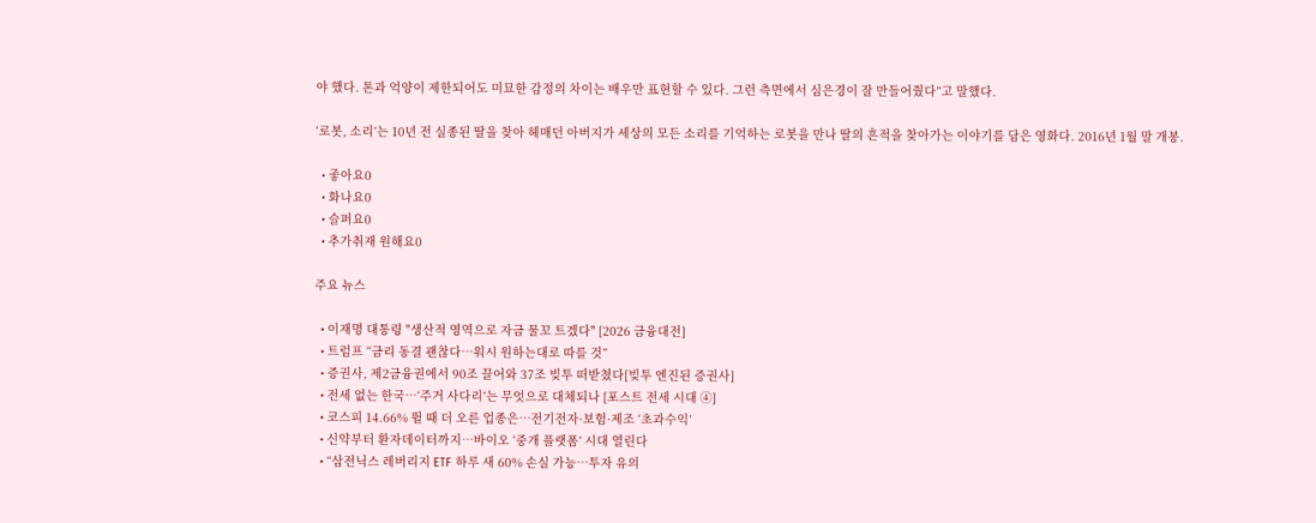야 했다. 톤과 억양이 제한되어도 미묘한 감정의 차이는 배우만 표현할 수 있다. 그런 측면에서 심은경이 잘 만들어줬다”고 말했다.

‘로봇, 소리’는 10년 전 실종된 딸을 찾아 헤매던 아버지가 세상의 모든 소리를 기억하는 로봇을 만나 딸의 흔적을 찾아가는 이야기를 담은 영화다. 2016년 1월 말 개봉.

  • 좋아요0
  • 화나요0
  • 슬퍼요0
  • 추가취재 원해요0

주요 뉴스

  • 이재명 대통령 "생산적 영역으로 자금 물꼬 트겠다" [2026 금융대전]
  • 트럼프 “금리 동결 괜찮다⋯워시 원하는대로 따를 것”
  • 증권사, 제2금융권에서 90조 끌어와 37조 빚투 떠받쳤다[빚투 엔진된 증권사]
  • 전세 없는 한국…‘주거 사다리’는 무엇으로 대체되나 [포스트 전세 시대 ④]
  • 코스피 14.66% 뛸 때 더 오른 업종은…전기전자·보험·제조 ‘초과수익’
  • 신약부터 환자데이터까지…바이오 ‘중개 플랫폼’ 시대 열린다
  • “삼전닉스 레버리지 ETF 하루 새 60% 손실 가능…투자 유의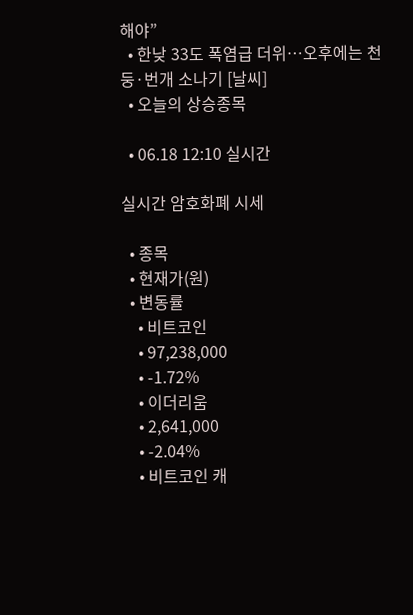해야”
  • 한낮 33도 폭염급 더위⋯오후에는 천둥·번개 소나기 [날씨]
  • 오늘의 상승종목

  • 06.18 12:10 실시간

실시간 암호화폐 시세

  • 종목
  • 현재가(원)
  • 변동률
    • 비트코인
    • 97,238,000
    • -1.72%
    • 이더리움
    • 2,641,000
    • -2.04%
    • 비트코인 캐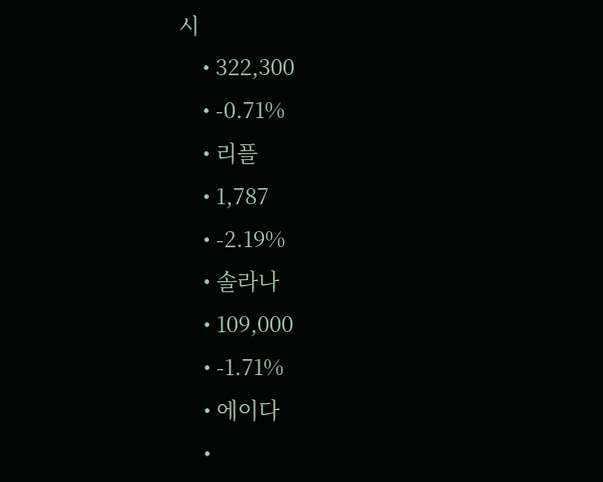시
    • 322,300
    • -0.71%
    • 리플
    • 1,787
    • -2.19%
    • 솔라나
    • 109,000
    • -1.71%
    • 에이다
    •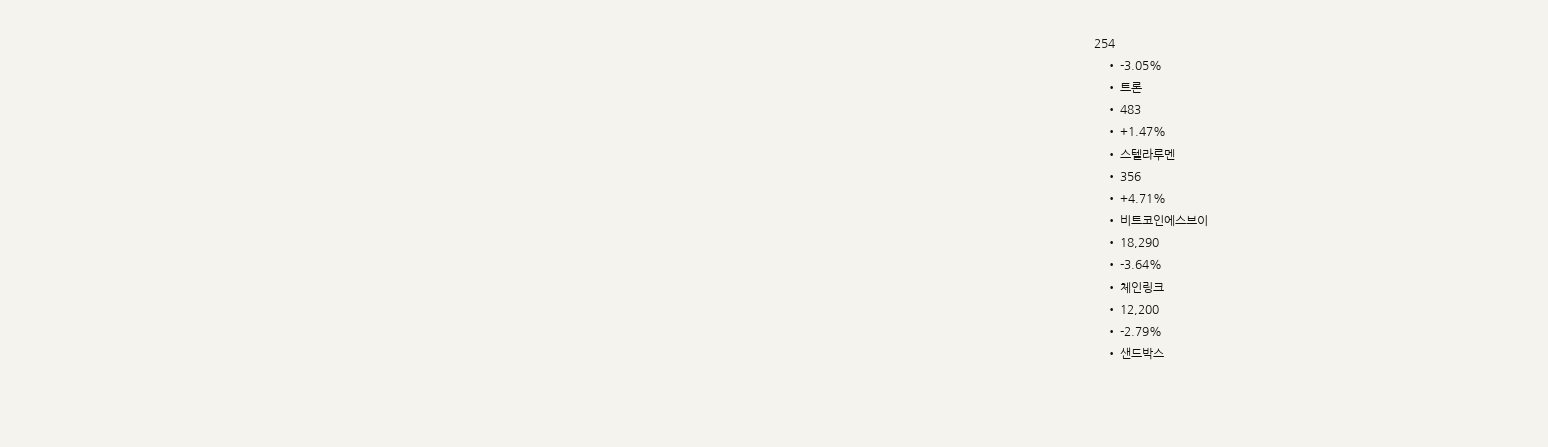254
    • -3.05%
    • 트론
    • 483
    • +1.47%
    • 스텔라루멘
    • 356
    • +4.71%
    • 비트코인에스브이
    • 18,290
    • -3.64%
    • 체인링크
    • 12,200
    • -2.79%
    • 샌드박스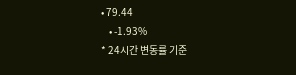• 79.44
    • -1.93%
* 24시간 변동률 기준